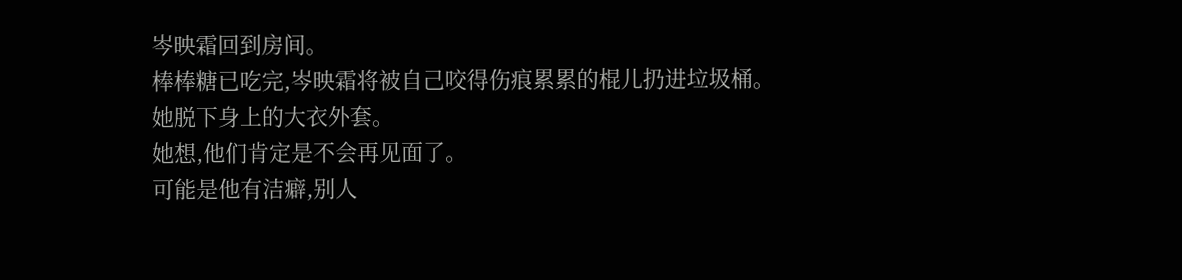岑映霜回到房间。
棒棒糖已吃完,岑映霜将被自己咬得伤痕累累的棍儿扔进垃圾桶。
她脱下身上的大衣外套。
她想,他们肯定是不会再见面了。
可能是他有洁癖,别人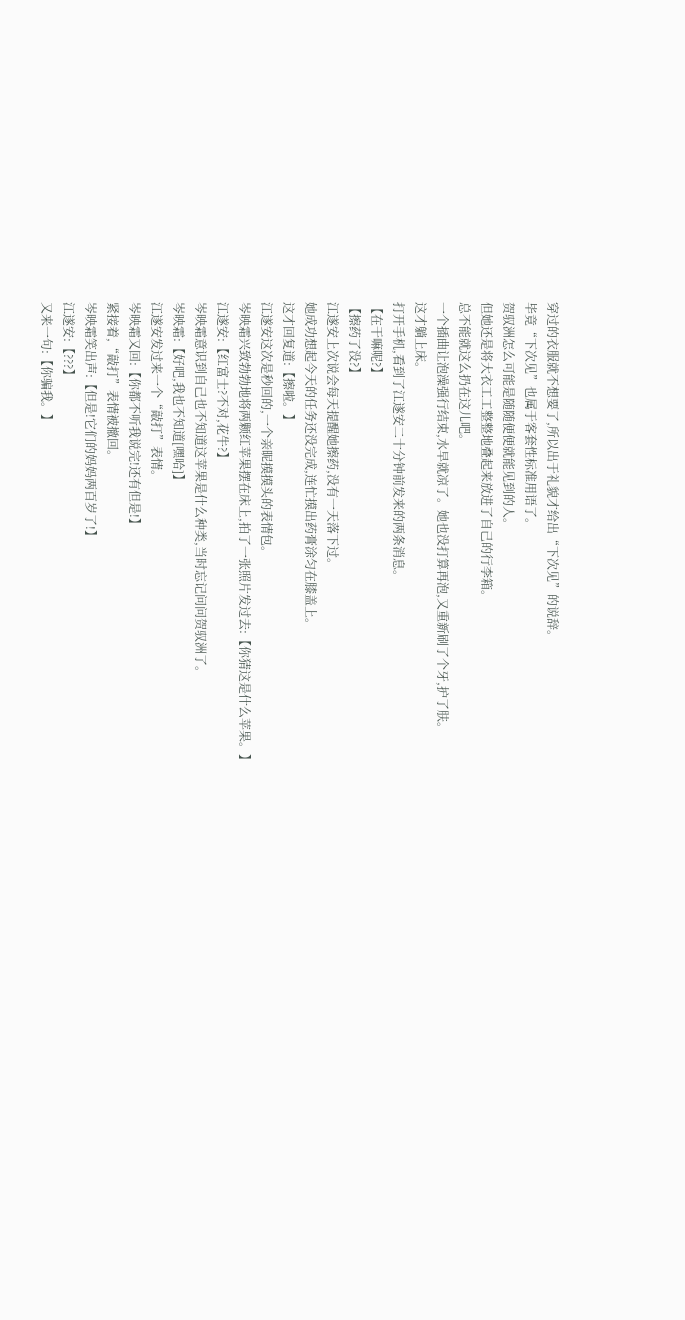穿过的衣服就不想要了,所以出于礼貌才给出“下次见”的说辞。
毕竟“下次见”也属于客套性标准用语了。
贺驭洲怎么可能是随随便便就能见到的人。
但她还是将大衣工工整整地叠起来放进了自己的行李箱。
总不能就这么扔在这儿吧。
一个插曲让泡澡强行结束,水早就凉了。她也没打算再泡,又重新刷了个牙,护了肤。
这才躺上床。
打开手机,看到了江遂安二十分钟前发来的两条消息。
【在干嘛呢?】
【擦药了没?】
江遂安上次说会每天提醒她擦药,没有一天落下过。
她成功想起今天的任务还没完成,连忙摸出药膏涂匀在膝盖上。
这才回复道:【擦啦。】
江遂安这次是秒回的,一个亲昵摸摸头的表情包。
岑映霜兴致勃勃地将两颗红苹果摆在床上,拍了一张照片发过去:【你猜这是什么苹果。】
江遂安:【红富士?不对,花牛?】
岑映霜意识到自己也不知道这苹果是什么种类,当时忘记问问贺驭洲了。
岑映霜:【好吧,我也不知道[嘿哈]】
江遂安发过来一个“敲打”表情。
岑映霜又回:【你都不听我说完!还有但是!】
紧接着,“敲打”表情被撤回。
岑映霜笑出声:【但是!它们的妈妈两百岁了!】
江遂安:【???】
又来一句:【你骗我。】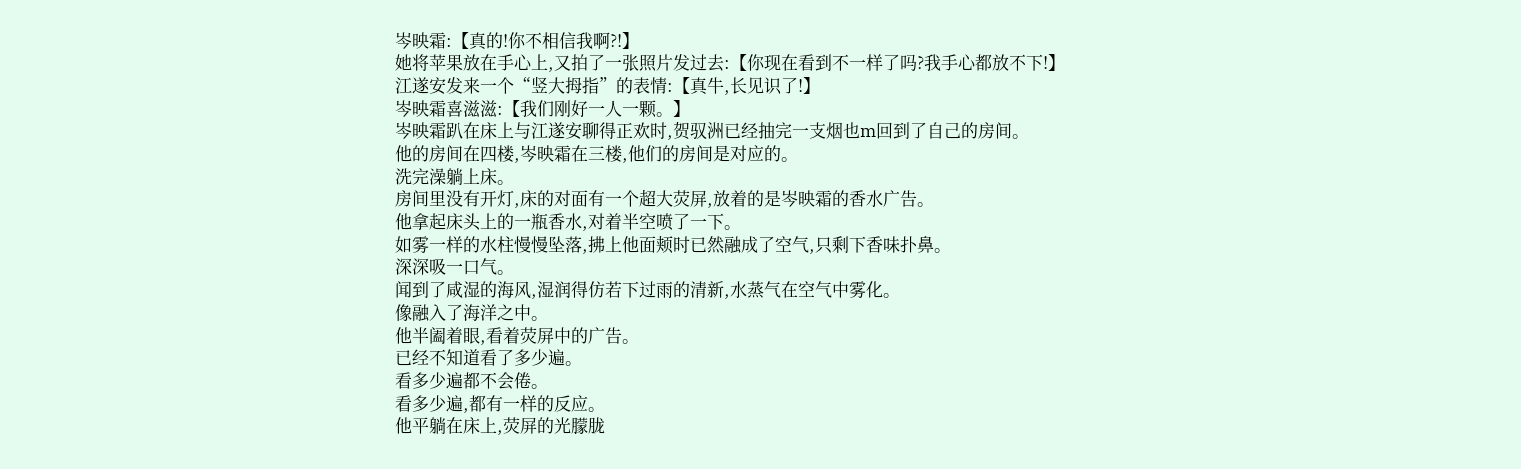岑映霜:【真的!你不相信我啊?!】
她将苹果放在手心上,又拍了一张照片发过去:【你现在看到不一样了吗?我手心都放不下!】
江遂安发来一个“竖大拇指”的表情:【真牛,长见识了!】
岑映霜喜滋滋:【我们刚好一人一颗。】
岑映霜趴在床上与江遂安聊得正欢时,贺驭洲已经抽完一支烟也m回到了自己的房间。
他的房间在四楼,岑映霜在三楼,他们的房间是对应的。
洗完澡躺上床。
房间里没有开灯,床的对面有一个超大荧屏,放着的是岑映霜的香水广告。
他拿起床头上的一瓶香水,对着半空喷了一下。
如雾一样的水柱慢慢坠落,拂上他面颊时已然融成了空气,只剩下香味扑鼻。
深深吸一口气。
闻到了咸湿的海风,湿润得仿若下过雨的清新,水蒸气在空气中雾化。
像融入了海洋之中。
他半阖着眼,看着荧屏中的广告。
已经不知道看了多少遍。
看多少遍都不会倦。
看多少遍,都有一样的反应。
他平躺在床上,荧屏的光朦胧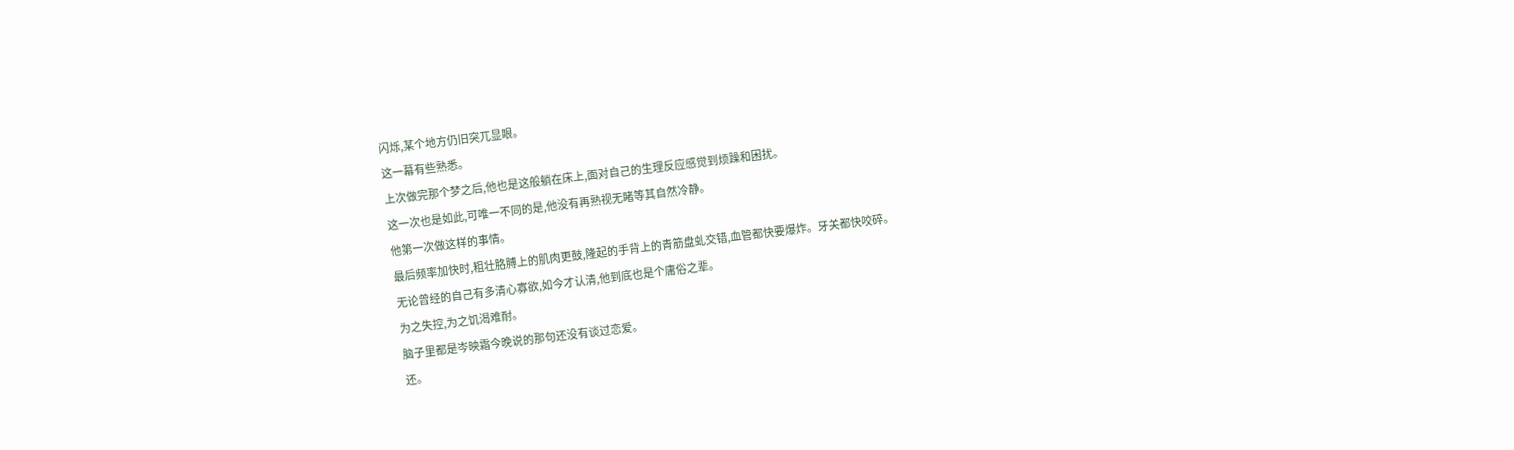闪烁,某个地方仍旧突兀显眼。
这一幕有些熟悉。
上次做完那个梦之后,他也是这般躺在床上,面对自己的生理反应感觉到烦躁和困扰。
这一次也是如此,可唯一不同的是,他没有再熟视无睹等其自然冷静。
他第一次做这样的事情。
最后频率加快时,粗壮胳膊上的肌肉更鼓,隆起的手背上的青筋盘虬交错,血管都快要爆炸。牙关都快咬碎。
无论曾经的自己有多清心寡欲,如今才认清,他到底也是个庸俗之辈。
为之失控,为之饥渴难耐。
脑子里都是岑映霜今晚说的那句还没有谈过恋爱。
还。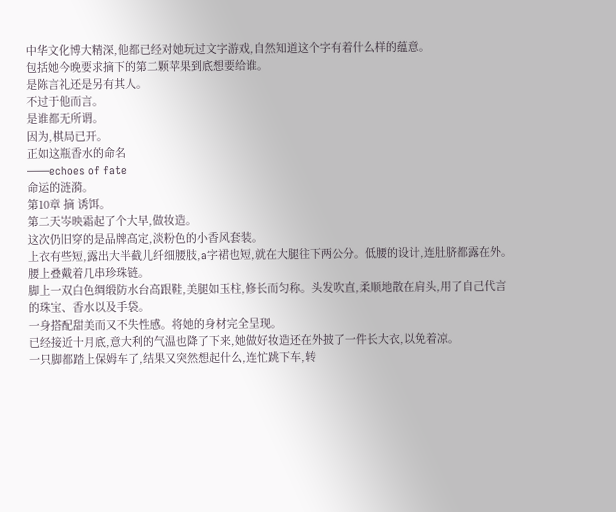中华文化博大精深,他都已经对她玩过文字游戏,自然知道这个字有着什么样的蕴意。
包括她今晚要求摘下的第二颗苹果到底想要给谁。
是陈言礼还是另有其人。
不过于他而言。
是谁都无所谓。
因为,棋局已开。
正如这瓶香水的命名
——echoes of fate
命运的涟漪。
第10章 摘 诱饵。
第二天岑映霜起了个大早,做妆造。
这次仍旧穿的是品牌高定,淡粉色的小香风套装。
上衣有些短,露出大半截儿纤细腰肢,a字裙也短,就在大腿往下两公分。低腰的设计,连肚脐都露在外。腰上叠戴着几串珍珠链。
脚上一双白色绸缎防水台高跟鞋,美腿如玉柱,修长而匀称。头发吹直,柔顺地散在肩头,用了自己代言的珠宝、香水以及手袋。
一身搭配甜美而又不失性感。将她的身材完全呈现。
已经接近十月底,意大利的气温也降了下来,她做好妆造还在外披了一件长大衣,以免着凉。
一只脚都踏上保姆车了,结果又突然想起什么,连忙跳下车,转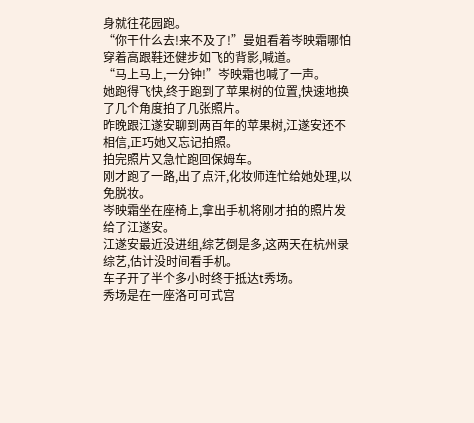身就往花园跑。
“你干什么去!来不及了!”曼姐看着岑映霜哪怕穿着高跟鞋还健步如飞的背影,喊道。
“马上马上,一分钟!”岑映霜也喊了一声。
她跑得飞快,终于跑到了苹果树的位置,快速地换了几个角度拍了几张照片。
昨晚跟江遂安聊到两百年的苹果树,江遂安还不相信,正巧她又忘记拍照。
拍完照片又急忙跑回保姆车。
刚才跑了一路,出了点汗,化妆师连忙给她处理,以免脱妆。
岑映霜坐在座椅上,拿出手机将刚才拍的照片发给了江遂安。
江遂安最近没进组,综艺倒是多,这两天在杭州录综艺,估计没时间看手机。
车子开了半个多小时终于抵达t秀场。
秀场是在一座洛可可式宫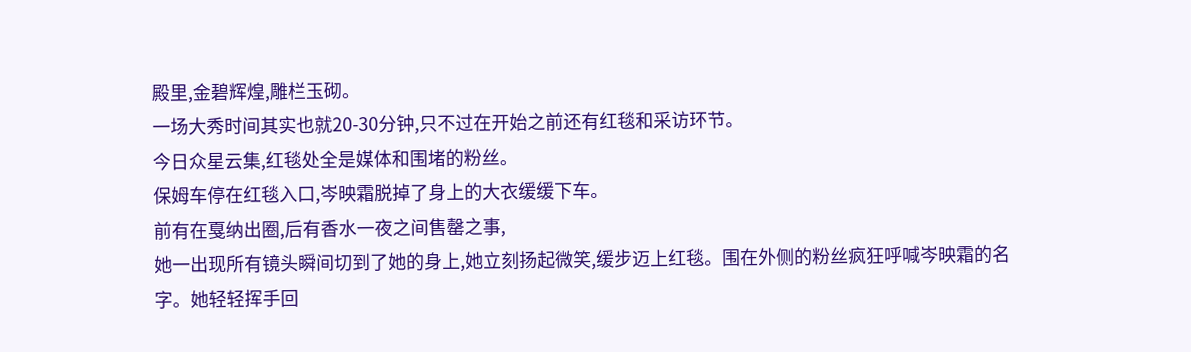殿里,金碧辉煌,雕栏玉砌。
一场大秀时间其实也就20-30分钟,只不过在开始之前还有红毯和采访环节。
今日众星云集,红毯处全是媒体和围堵的粉丝。
保姆车停在红毯入口,岑映霜脱掉了身上的大衣缓缓下车。
前有在戛纳出圈,后有香水一夜之间售罄之事,
她一出现所有镜头瞬间切到了她的身上,她立刻扬起微笑,缓步迈上红毯。围在外侧的粉丝疯狂呼喊岑映霜的名字。她轻轻挥手回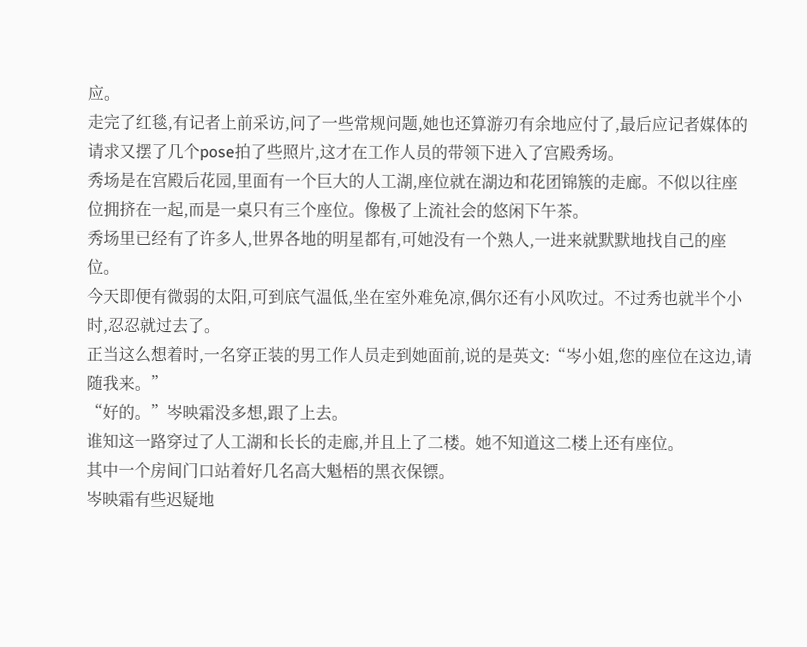应。
走完了红毯,有记者上前采访,问了一些常规问题,她也还算游刃有余地应付了,最后应记者媒体的请求又摆了几个pose拍了些照片,这才在工作人员的带领下进入了宫殿秀场。
秀场是在宫殿后花园,里面有一个巨大的人工湖,座位就在湖边和花团锦簇的走廊。不似以往座位拥挤在一起,而是一桌只有三个座位。像极了上流社会的悠闲下午茶。
秀场里已经有了许多人,世界各地的明星都有,可她没有一个熟人,一进来就默默地找自己的座位。
今天即便有微弱的太阳,可到底气温低,坐在室外难免凉,偶尔还有小风吹过。不过秀也就半个小时,忍忍就过去了。
正当这么想着时,一名穿正装的男工作人员走到她面前,说的是英文:“岑小姐,您的座位在这边,请随我来。”
“好的。”岑映霜没多想,跟了上去。
谁知这一路穿过了人工湖和长长的走廊,并且上了二楼。她不知道这二楼上还有座位。
其中一个房间门口站着好几名高大魁梧的黑衣保镖。
岑映霜有些迟疑地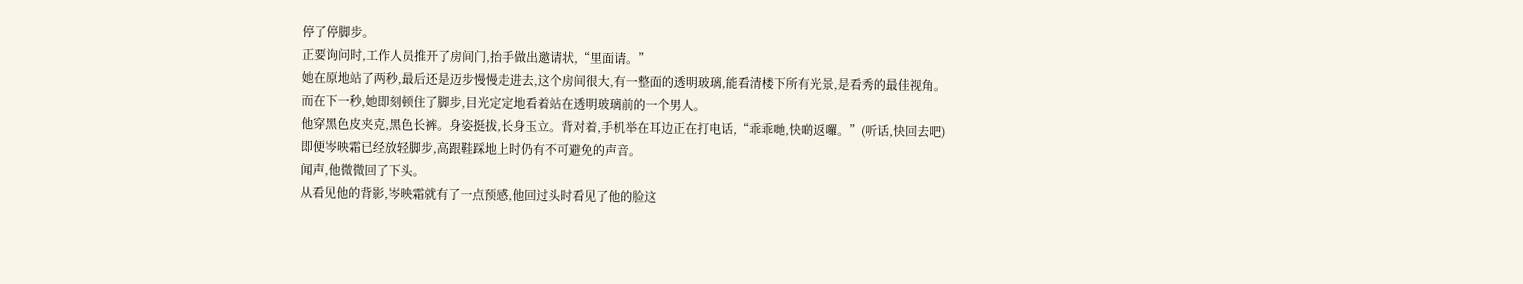停了停脚步。
正要询问时,工作人员推开了房间门,抬手做出邀请状,“里面请。”
她在原地站了两秒,最后还是迈步慢慢走进去,这个房间很大,有一整面的透明玻璃,能看清楼下所有光景,是看秀的最佳视角。
而在下一秒,她即刻顿住了脚步,目光定定地看着站在透明玻璃前的一个男人。
他穿黑色皮夹克,黑色长裤。身姿挺拔,长身玉立。背对着,手机举在耳边正在打电话,“乖乖哋,快啲返囉。”(听话,快回去吧)
即便岑映霜已经放轻脚步,高跟鞋踩地上时仍有不可避免的声音。
闻声,他微微回了下头。
从看见他的背影,岑映霜就有了一点预感,他回过头时看见了他的脸这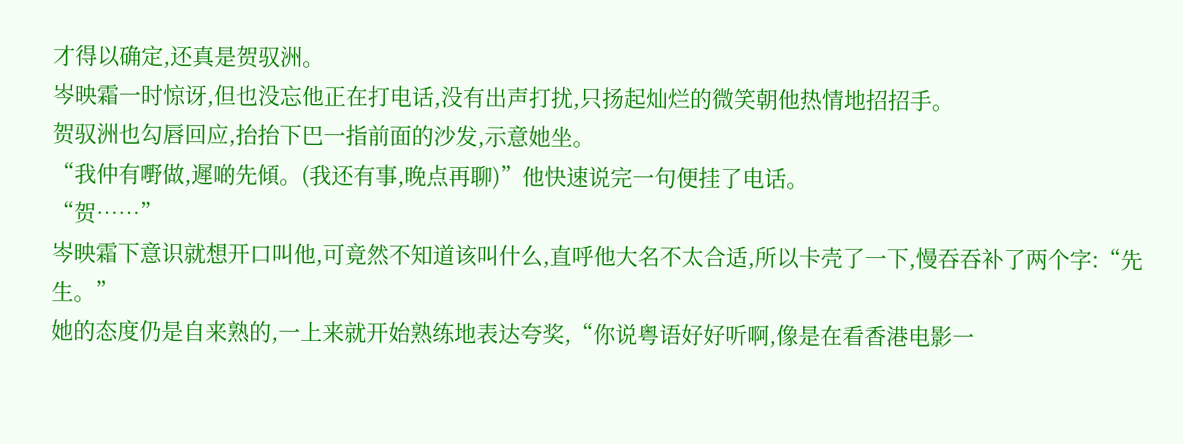才得以确定,还真是贺驭洲。
岑映霜一时惊讶,但也没忘他正在打电话,没有出声打扰,只扬起灿烂的微笑朝他热情地招招手。
贺驭洲也勾唇回应,抬抬下巴一指前面的沙发,示意她坐。
“我仲有嘢做,遲啲先傾。(我还有事,晚点再聊)”他快速说完一句便挂了电话。
“贺……”
岑映霜下意识就想开口叫他,可竟然不知道该叫什么,直呼他大名不太合适,所以卡壳了一下,慢吞吞补了两个字:“先生。”
她的态度仍是自来熟的,一上来就开始熟练地表达夸奖,“你说粤语好好听啊,像是在看香港电影一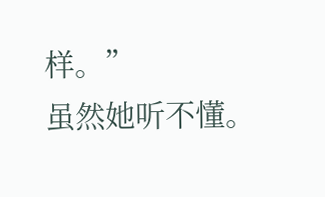样。”
虽然她听不懂。